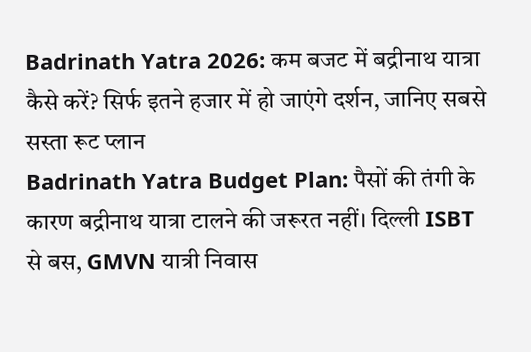Badrinath Yatra 2026: कम बजट में बद्रीनाथ यात्रा कैसे करें? सिर्फ इतने हजार में हो जाएंगे दर्शन, जानिए सबसे सस्ता रूट प्लान
Badrinath Yatra Budget Plan: पैसों की तंगी के कारण बद्रीनाथ यात्रा टालने की जरूरत नहीं। दिल्ली ISBT से बस, GMVN यात्री निवास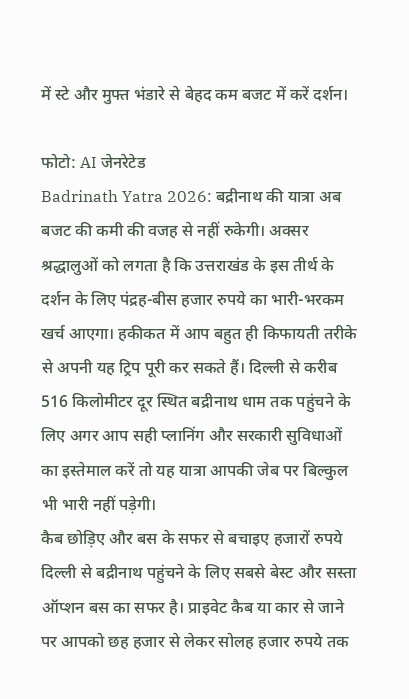में स्टे और मुफ्त भंडारे से बेहद कम बजट में करें दर्शन।

फोटो: AI जेनरेटेड
Badrinath Yatra 2026: बद्रीनाथ की यात्रा अब बजट की कमी की वजह से नहीं रुकेगी। अक्सर श्रद्धालुओं को लगता है कि उत्तराखंड के इस तीर्थ के दर्शन के लिए पंद्रह-बीस हजार रुपये का भारी-भरकम खर्च आएगा। हकीकत में आप बहुत ही किफायती तरीके से अपनी यह ट्रिप पूरी कर सकते हैं। दिल्ली से करीब 516 किलोमीटर दूर स्थित बद्रीनाथ धाम तक पहुंचने के लिए अगर आप सही प्लानिंग और सरकारी सुविधाओं का इस्तेमाल करें तो यह यात्रा आपकी जेब पर बिल्कुल भी भारी नहीं पड़ेगी।
कैब छोड़िए और बस के सफर से बचाइए हजारों रुपये
दिल्ली से बद्रीनाथ पहुंचने के लिए सबसे बेस्ट और सस्ता ऑप्शन बस का सफर है। प्राइवेट कैब या कार से जाने पर आपको छह हजार से लेकर सोलह हजार रुपये तक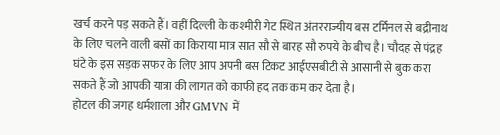खर्च करने पड़ सकते हैं। वहीं दिल्ली के कश्मीरी गेट स्थित अंतरराज्यीय बस टर्मिनल से बद्रीनाथ के लिए चलने वाली बसों का किराया मात्र सात सौ से बारह सौ रुपये के बीच है। चौदह से पंद्रह घंटे के इस सड़क सफर के लिए आप अपनी बस टिकट आईएसबीटी से आसानी से बुक करा सकते हैं जो आपकी यात्रा की लागत को काफी हद तक कम कर देता है।
होटल की जगह धर्मशाला और GMVN में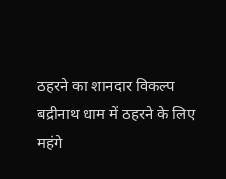ठहरने का शानदार विकल्प
बद्रीनाथ धाम में ठहरने के लिए महंगे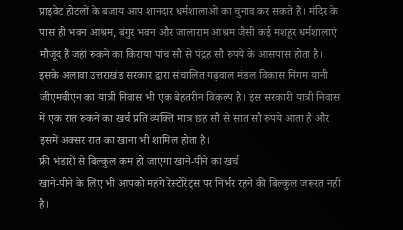प्राइवेट होटलों के बजाय आप शानदार धर्मशालाओं का चुनाव कर सकते हैं। मंदिर के पास ही भवन आश्रम, बंगुर भवन और जालाराम आश्रम जैसी कई मशहूर धर्मशालाएं मौजूद हैं जहां रुकने का किराया पांच सौ से पंद्रह सौ रुपये के आसपास होता है। इसके अलावा उत्तराखंड सरकार द्वारा संचालित गढ़वाल मंडल विकास निगम यानी जीएमवीएन का यात्री निवास भी एक बेहतरीन विकल्प है। इस सरकारी यात्री निवास में एक रात रुकने का खर्च प्रति व्यक्ति मात्र छह सौ से सात सौ रुपये आता है और इसमें अक्सर रात का खाना भी शामिल होता है।
फ्री भंडारों से बिल्कुल कम हो जाएगा खाने-पीने का खर्च
खाने-पीने के लिए भी आपको महंगे रेस्टोरेंट्स पर निर्भर रहने की बिल्कुल जरूरत नहीं है।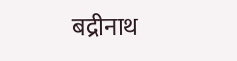बद्रीनाथ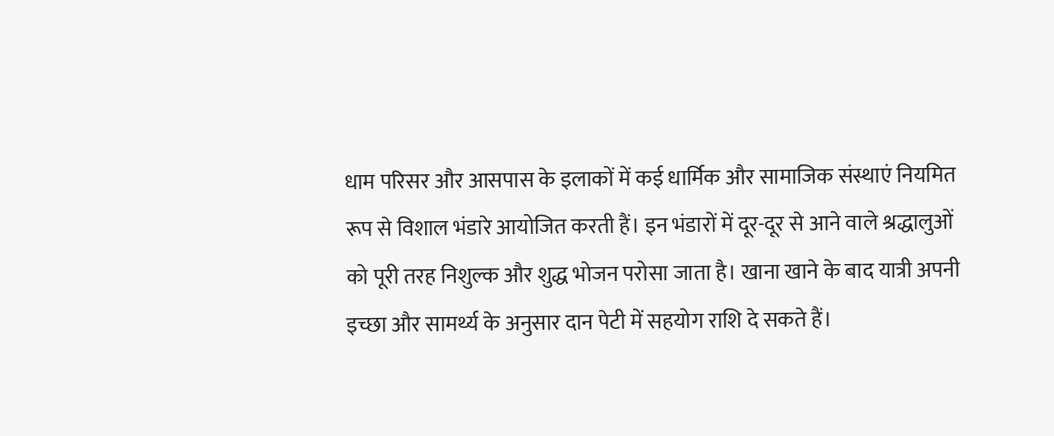धाम परिसर और आसपास के इलाकों में कई धार्मिक और सामाजिक संस्थाएं नियमित रूप से विशाल भंडारे आयोजित करती हैं। इन भंडारों में दूर-दूर से आने वाले श्रद्धालुओं को पूरी तरह निशुल्क और शुद्ध भोजन परोसा जाता है। खाना खाने के बाद यात्री अपनी इच्छा और सामर्थ्य के अनुसार दान पेटी में सहयोग राशि दे सकते हैं।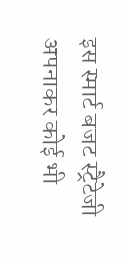इस स्मार्ट बजट स्ट्रैटेजी अपनाकर कोई भी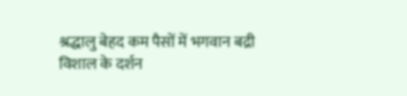श्रद्धालु बेहद कम पैसों में भगवान बद्री विशाल के दर्शन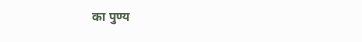का पुण्य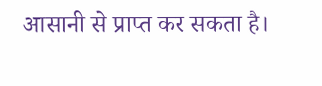आसानी से प्राप्त कर सकता है।